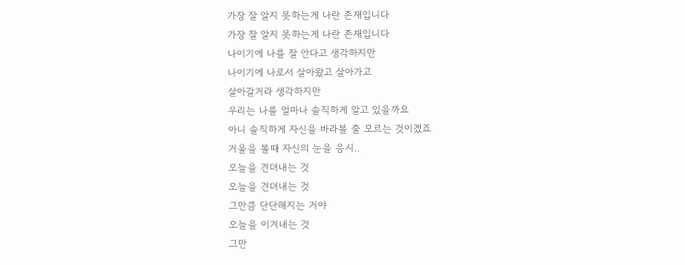가장 잘 알지 못하는게 나란 존재입니다
가장 잘 알지 못하는게 나란 존재입니다
나이기에 나를 잘 안다고 생각하지만
나이기에 나로서 살아왔고 살아가고
살아갈거라 생각하지만
우리는 나를 얼마나 솔직하게 알고 있을까요
아니 솔직하게 자신을 바라볼 줄 모르는 것이겠죠
거울을 볼때 자신의 눈을 응시..
오늘을 견뎌내는 것
오늘을 견뎌내는 것
그만큼 단단해지는 거야
오늘을 이겨내는 것
그만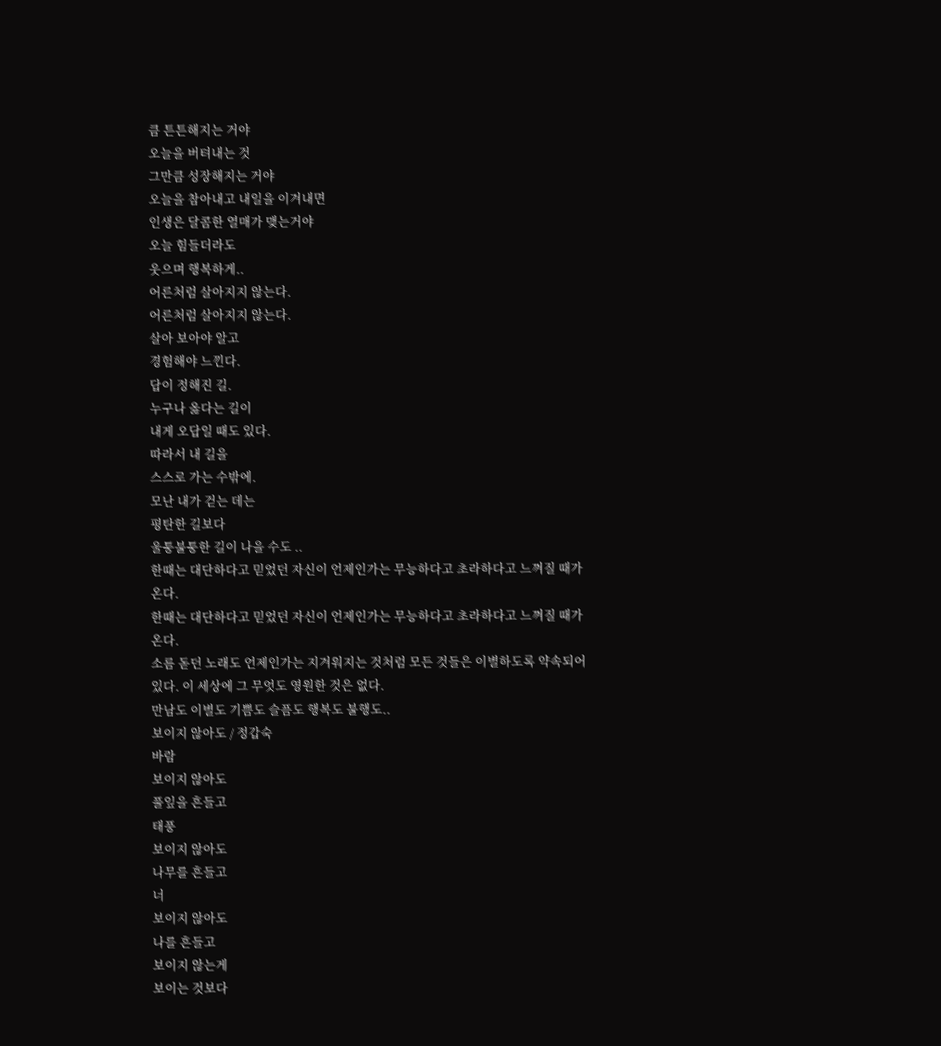큼 튼튼해지는 거야
오늘을 버텨내는 것
그만큼 성장해지는 거야
오늘을 참아내고 내일을 이겨내면
인생은 달콤한 열매가 맺는거야
오늘 힘들더라도
웃으며 행복하게..
어른처럼 살아지지 않는다.
어른처럼 살아지지 않는다.
살아 보아야 알고
경험해야 느낀다.
답이 정해진 길.
누구나 옳다는 길이
내게 오답일 때도 있다.
따라서 내 길을
스스로 가는 수밖에.
모난 내가 걷는 데는
평탄한 길보다
울퉁불퉁한 길이 나을 수도 ..
한때는 대단하다고 믿었던 자신이 언제인가는 무능하다고 초라하다고 느껴질 때가 온다.
한때는 대단하다고 믿었던 자신이 언제인가는 무능하다고 초라하다고 느껴질 때가 온다.
소름 돋던 노래도 언제인가는 지겨워지는 것처럼 모든 것들은 이별하도록 약속되어 있다. 이 세상에 그 무엇도 영원한 것은 없다.
만남도 이별도 기쁨도 슬픔도 행복도 불행도..
보이지 않아도 / 정갑숙
바람
보이지 않아도
풀잎을 흔들고
태풍
보이지 않아도
나무를 흔들고
너
보이지 않아도
나를 흔들고
보이지 않는게
보이는 것보다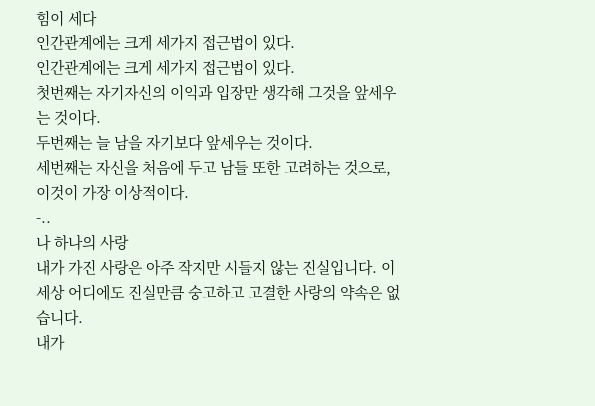힘이 세다
인간관계에는 크게 세가지 접근법이 있다.
인간관계에는 크게 세가지 접근법이 있다.
첫번째는 자기자신의 이익과 입장만 생각해 그것을 앞세우는 것이다.
두번째는 늘 남을 자기보다 앞세우는 것이다.
세번째는 자신을 처음에 두고 남들 또한 고려하는 것으로, 이것이 가장 이상적이다.
-..
나 하나의 사랑
내가 가진 사랑은 아주 작지만 시들지 않는 진실입니다. 이 세상 어디에도 진실만큼 숭고하고 고결한 사랑의 약속은 없습니다.
내가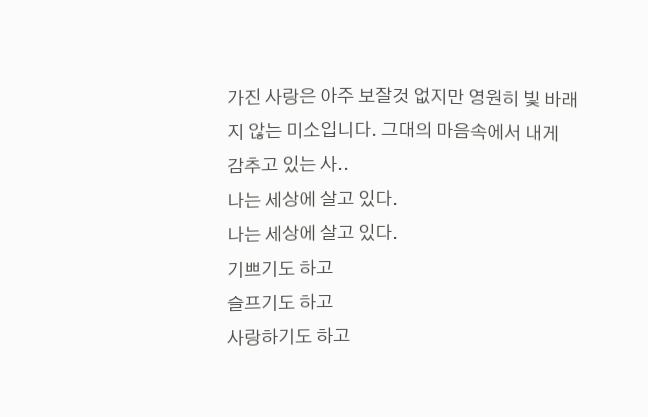가진 사랑은 아주 보잘것 없지만 영원히 빛 바래지 않는 미소입니다. 그대의 마음속에서 내게 감추고 있는 사..
나는 세상에 살고 있다.
나는 세상에 살고 있다.
기쁘기도 하고
슬프기도 하고
사랑하기도 하고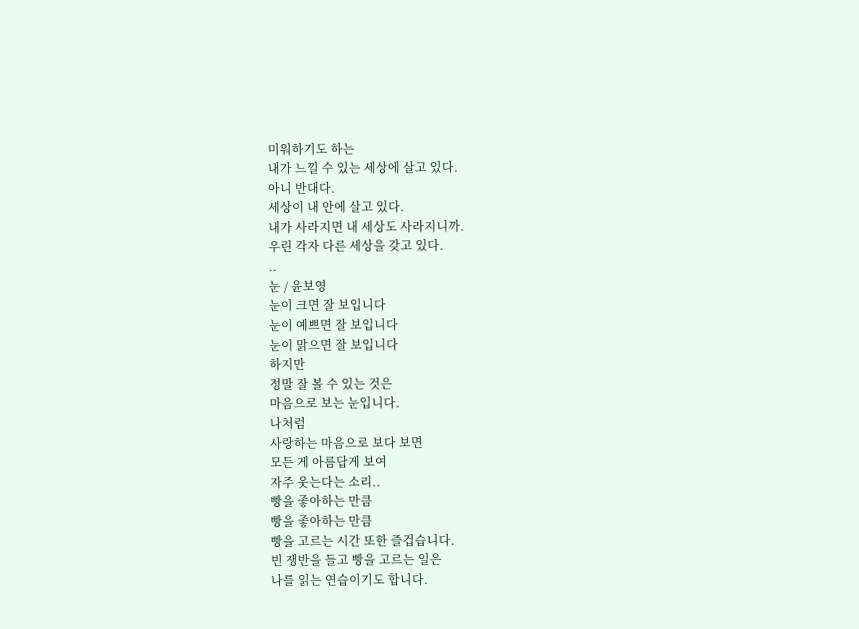미워하기도 하는
내가 느낄 수 있는 세상에 살고 있다.
아니 반대다.
세상이 내 안에 살고 있다.
내가 사라지면 내 세상도 사라지니까.
우린 각자 다른 세상을 갖고 있다.
..
눈 / 윤보영
눈이 크면 잘 보입니다
눈이 예쁘면 잘 보입니다
눈이 맑으면 잘 보입니다
하지만
정말 잘 볼 수 있는 것은
마음으로 보는 눈입니다.
나처럼
사랑하는 마음으로 보다 보면
모든 게 아름답게 보여
자주 웃는다는 소리..
빵을 좋아하는 만큼
빵을 좋아하는 만큼
빵을 고르는 시간 또한 즐겁습니다.
빈 쟁반을 들고 빵을 고르는 일은
나를 읽는 연습이기도 합니다.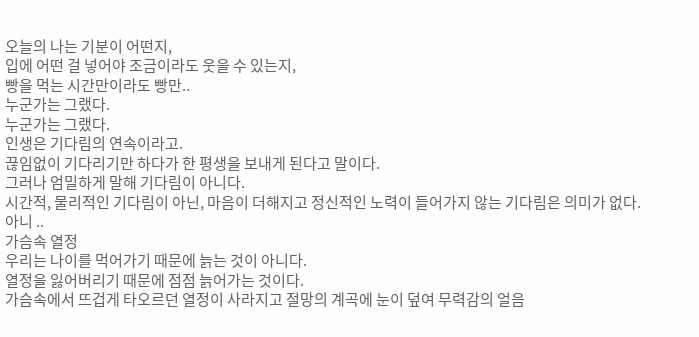오늘의 나는 기분이 어떤지,
입에 어떤 걸 넣어야 조금이라도 웃을 수 있는지,
빵을 먹는 시간만이라도 빵만..
누군가는 그랬다.
누군가는 그랬다.
인생은 기다림의 연속이라고.
끊임없이 기다리기만 하다가 한 평생을 보내게 된다고 말이다.
그러나 엄밀하게 말해 기다림이 아니다.
시간적, 물리적인 기다림이 아닌, 마음이 더해지고 정신적인 노력이 들어가지 않는 기다림은 의미가 없다.
아니 ..
가슴속 열정
우리는 나이를 먹어가기 때문에 늙는 것이 아니다.
열정을 잃어버리기 때문에 점점 늙어가는 것이다.
가슴속에서 뜨겁게 타오르던 열정이 사라지고 절망의 계곡에 눈이 덮여 무력감의 얼음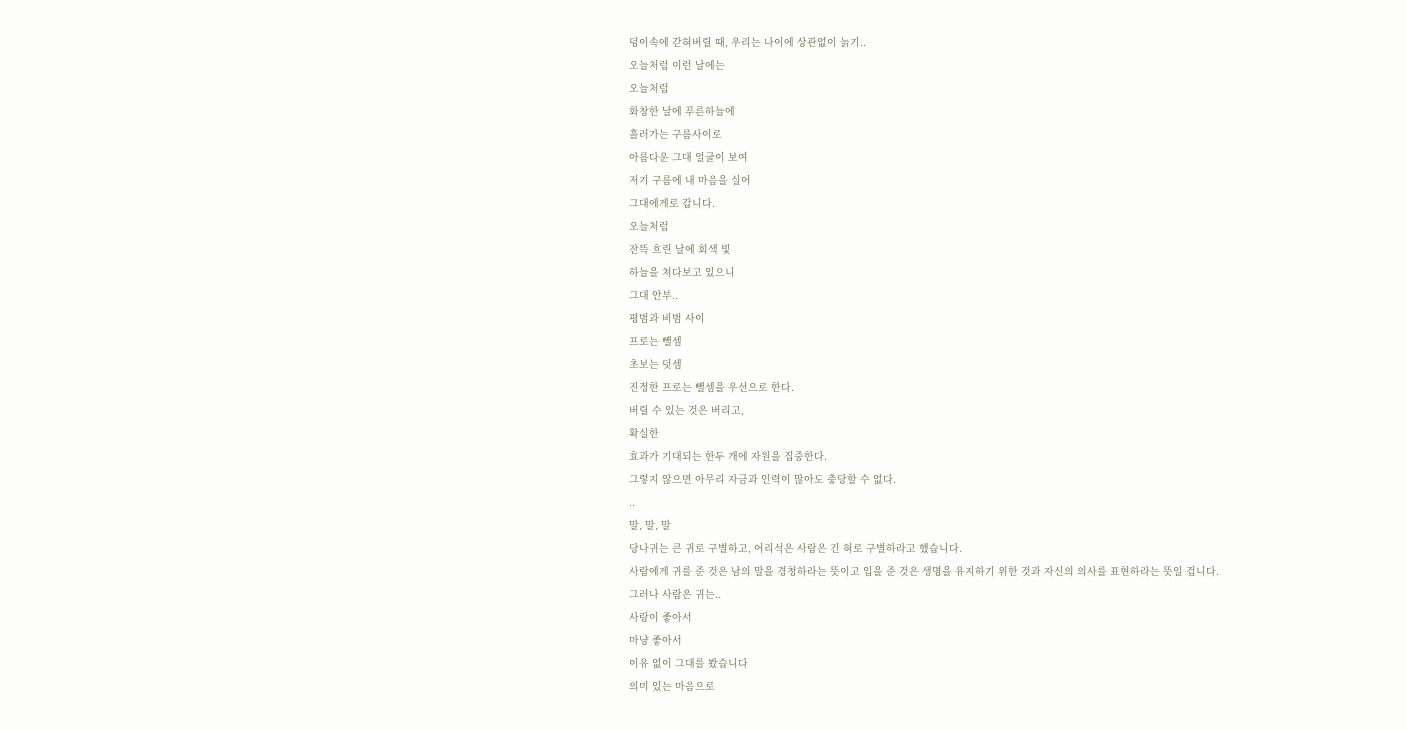덩이속에 갇혀버릴 때, 우리는 나이에 상관없이 늙기..
오늘처럼 이런 날에는
오늘처럼
화창한 날에 푸른하늘에
흘러가는 구름사이로
아름다운 그대 얼굴이 보여
저기 구름에 내 마음을 실어
그대에게로 갑니다.
오늘처럼
잔뜩 흐린 날에 회색 빛
하늘을 쳐다보고 있으니
그대 안부..
평범과 비범 사이
프로는 뺄셈
초보는 덧셈
진정한 프로는 뺄셈을 우선으로 한다.
버릴 수 있는 것은 버리고,
확실한
효과가 기대되는 한두 개에 자원을 집중한다.
그렇지 않으면 아무리 자금과 인력이 많아도 충당할 수 없다.
..
말, 말, 말
당나귀는 큰 귀로 구별하고, 어리석은 사람은 긴 혀로 구별하라고 했습니다.
사람에게 귀를 준 것은 남의 말을 경청하라는 뜻이고 입을 준 것은 생명을 유지하기 위한 것과 자신의 의사를 표현하라는 뜻일 겁니다.
그러나 사람은 귀는..
사랑이 좋아서
마냥 좋아서
이유 없이 그대를 봤습니다
의미 있는 마음으로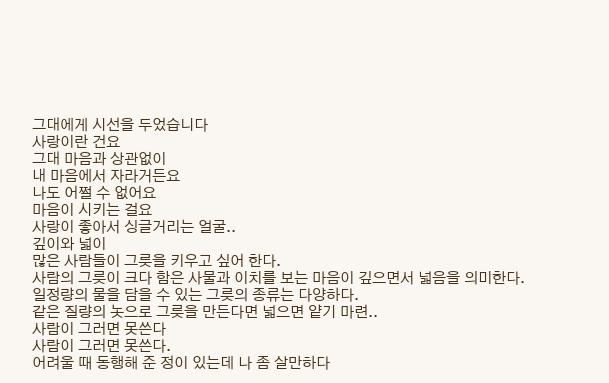그대에게 시선을 두었습니다
사랑이란 건요
그대 마음과 상관없이
내 마음에서 자라거든요
나도 어쩔 수 없어요
마음이 시키는 걸요
사랑이 좋아서 싱글거리는 얼굴..
깊이와 넓이
많은 사람들이 그릇을 키우고 싶어 한다.
사람의 그릇이 크다 함은 사물과 이치를 보는 마음이 깊으면서 넓음을 의미한다.
일정량의 물을 담을 수 있는 그릇의 종류는 다양하다.
같은 질량의 놋으로 그릇을 만든다면 넓으면 얕기 마련..
사람이 그러면 못쓴다
사람이 그러면 못쓴다.
어려울 때 동행해 준 정이 있는데 나 좀 살만하다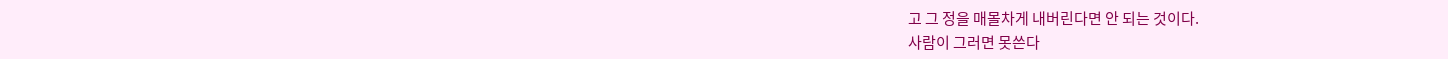고 그 정을 매몰차게 내버린다면 안 되는 것이다.
사람이 그러면 못쓴다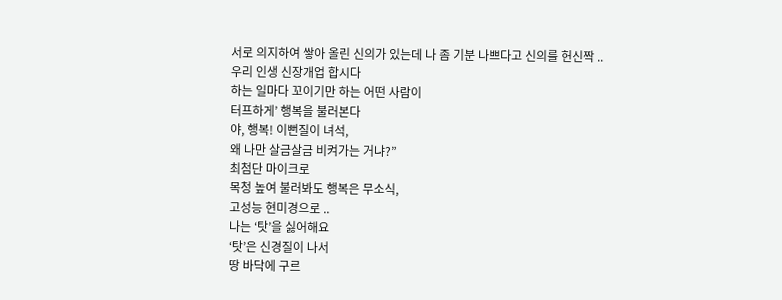서로 의지하여 쌓아 올린 신의가 있는데 나 좀 기분 나쁘다고 신의를 헌신짝 ..
우리 인생 신장개업 합시다
하는 일마다 꼬이기만 하는 어떤 사람이
터프하게’ 행복을 불러본다
야, 행복! 이뻔질이 녀석,
왜 나만 살금살금 비켜가는 거냐?”
최첨단 마이크로
목청 높여 불러봐도 행복은 무소식,
고성능 현미경으로 ..
나는 ‘탓’을 싫어해요
‘탓’은 신경질이 나서
땅 바닥에 구르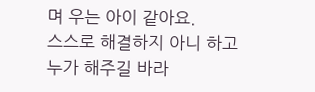며 우는 아이 같아요.
스스로 해결하지 아니 하고
누가 해주길 바라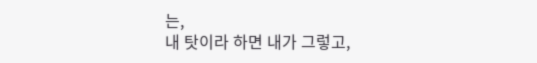는,
내 탓이라 하면 내가 그렇고,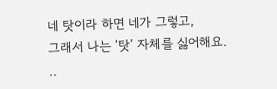네 탓이라 하면 네가 그렇고,
그래서 나는 ‘탓’ 자체를 싫어해요.
..